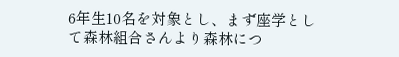6年生10名を対象とし、まず座学として森林組合さんより森林につ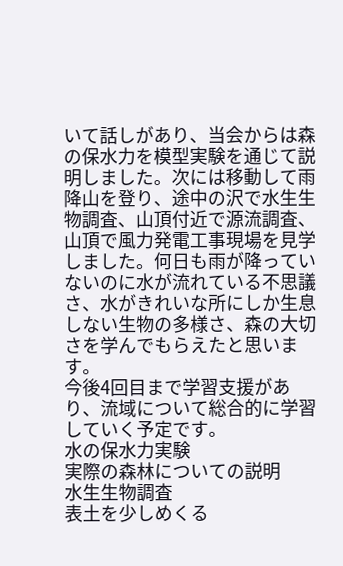いて話しがあり、当会からは森の保水力を模型実験を通じて説明しました。次には移動して雨降山を登り、途中の沢で水生生物調査、山頂付近で源流調査、山頂で風力発電工事現場を見学しました。何日も雨が降っていないのに水が流れている不思議さ、水がきれいな所にしか生息しない生物の多様さ、森の大切さを学んでもらえたと思います。
今後4回目まで学習支援があり、流域について総合的に学習していく予定です。
水の保水力実験
実際の森林についての説明
水生生物調査
表土を少しめくる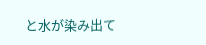と水が染み出て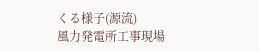くる様子(源流)
風力発電所工事現場